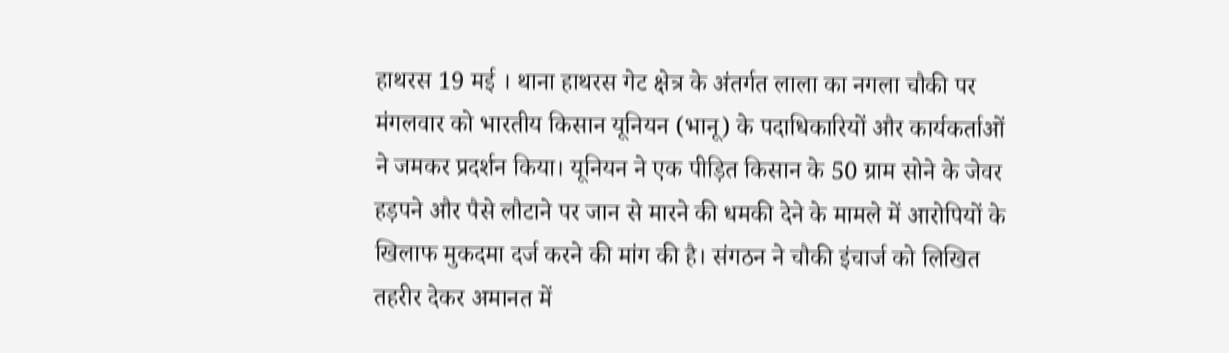हाथरस 19 मई । थाना हाथरस गेट क्षेत्र के अंतर्गत लाला का नगला चौकी पर मंगलवार को भारतीय किसान यूनियन (भानू) के पदाधिकारियों और कार्यकर्ताओं ने जमकर प्रदर्शन किया। यूनियन ने एक पीड़ित किसान के 50 ग्राम सोने के जेवर हड़पने और पैसे लौटाने पर जान से मारने की धमकी देने के मामले में आरोपियों के खिलाफ मुकदमा दर्ज करने की मांग की है। संगठन ने चौकी इंचार्ज को लिखित तहरीर देकर अमानत में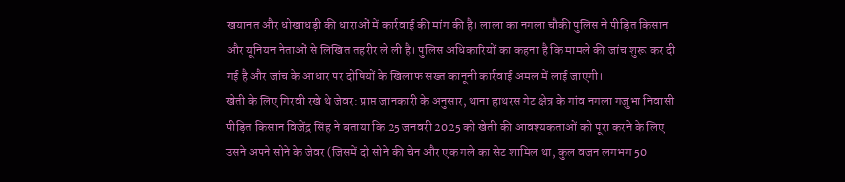खयानत और धोखाधड़ी की धाराओं में कार्रवाई की मांग की है। लाला का नगला चौकी पुलिस ने पीड़ित किसान और यूनियन नेताओं से लिखित तहरीर ले ली है। पुलिस अधिकारियों का कहना है कि मामले की जांच शुरू कर दी गई है और जांच के आधार पर दोषियों के खिलाफ सख्त कानूनी कार्रवाई अमल में लाई जाएगी।
खेती के लिए गिरवी रखे थे जेवर: प्राप्त जानकारी के अनुसार, थाना हाथरस गेट क्षेत्र के गांव नगला गजुभा निवासी पीड़ित किसान विजेंद्र सिंह ने बताया कि 25 जनवरी 2025 को खेती की आवश्यकताओं को पूरा करने के लिए उसने अपने सोने के जेवर (जिसमें दो सोने की चेन और एक गले का सेट शामिल था, कुल वजन लगभग 50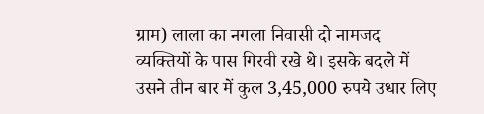ग्राम) लाला का नगला निवासी दो नामजद व्यक्तियों के पास गिरवी रखे थे। इसके बदले में उसने तीन बार में कुल 3,45,000 रुपये उधार लिए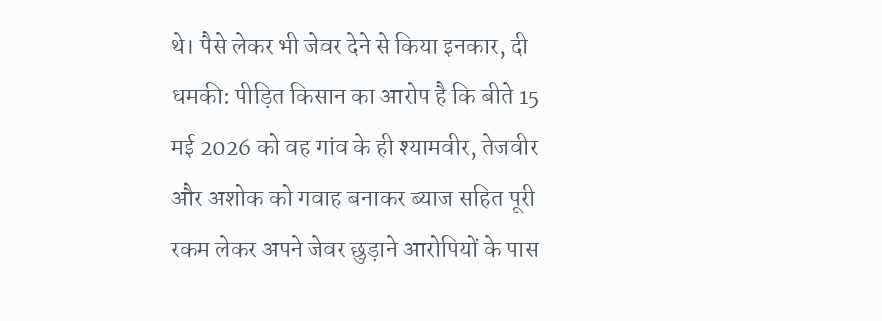थे। पैसे लेकर भी जेवर देने से किया इनकार, दी धमकी: पीड़ित किसान का आरोप है कि बीते 15 मई 2026 को वह गांव के ही श्यामवीर, तेजवीर और अशोक को गवाह बनाकर ब्याज सहित पूरी रकम लेकर अपने जेवर छुड़ाने आरोपियों के पास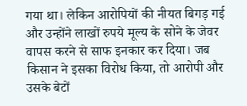गया था। लेकिन आरोपियों की नीयत बिगड़ गई और उन्होंने लाखों रुपये मूल्य के सोने के जेवर वापस करने से साफ इनकार कर दिया। जब किसान ने इसका विरोध किया, तो आरोपी और उसके बेटों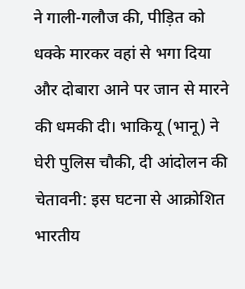ने गाली-गलौज की, पीड़ित को धक्के मारकर वहां से भगा दिया और दोबारा आने पर जान से मारने की धमकी दी। भाकियू (भानू) ने घेरी पुलिस चौकी, दी आंदोलन की चेतावनी: इस घटना से आक्रोशित भारतीय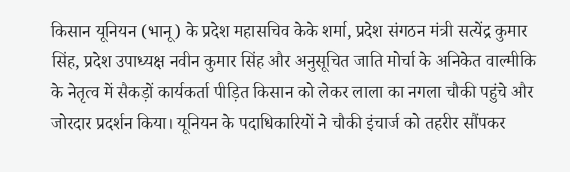किसान यूनियन (भानू) के प्रदेश महासचिव केके शर्मा, प्रदेश संगठन मंत्री सत्येंद्र कुमार सिंह, प्रदेश उपाध्यक्ष नवीन कुमार सिंह और अनुसूचित जाति मोर्चा के अनिकेत वाल्मीकि के नेतृत्व में सैकड़ों कार्यकर्ता पीड़ित किसान को लेकर लाला का नगला चौकी पहुंचे और जोरदार प्रदर्शन किया। यूनियन के पदाधिकारियों ने चौकी इंचार्ज को तहरीर सौंपकर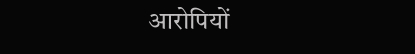आरोपियों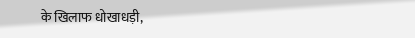के खिलाफ धोखाधड़ी,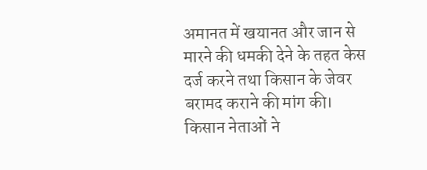अमानत में खयानत और जान से मारने की धमकी देने के तहत केस दर्ज करने तथा किसान के जेवर बरामद कराने की मांग की। किसान नेताओं ने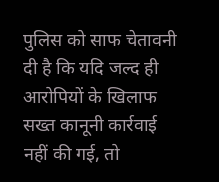पुलिस को साफ चेतावनी दी है कि यदि जल्द ही आरोपियों के खिलाफ सख्त कानूनी कार्रवाई नहीं की गई, तो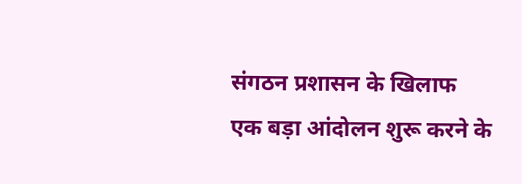संगठन प्रशासन के खिलाफ एक बड़ा आंदोलन शुरू करने के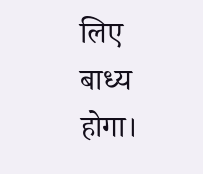लिए बाध्य होगा।